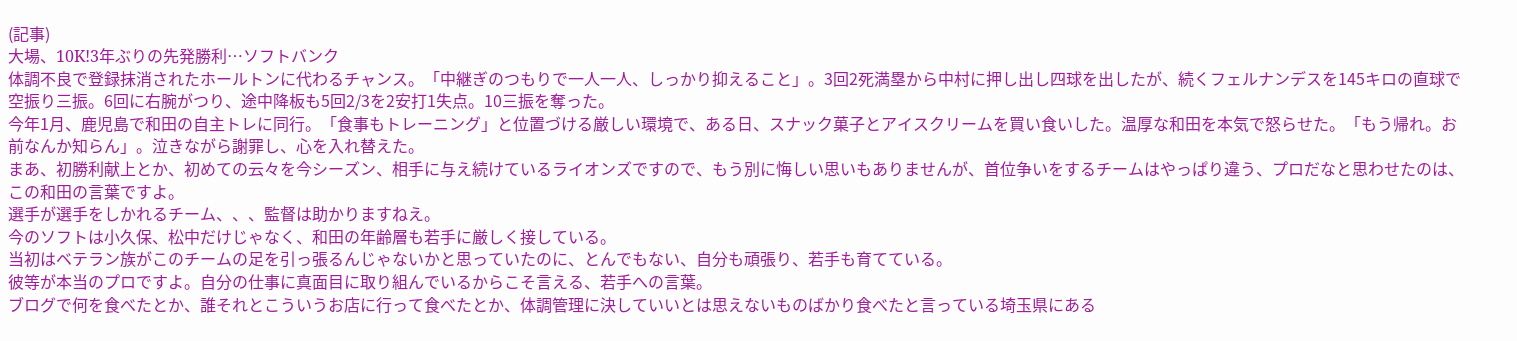(記事)
大場、10K!3年ぶりの先発勝利…ソフトバンク
体調不良で登録抹消されたホールトンに代わるチャンス。「中継ぎのつもりで一人一人、しっかり抑えること」。3回2死満塁から中村に押し出し四球を出したが、続くフェルナンデスを145キロの直球で空振り三振。6回に右腕がつり、途中降板も5回2/3を2安打1失点。10三振を奪った。
今年1月、鹿児島で和田の自主トレに同行。「食事もトレーニング」と位置づける厳しい環境で、ある日、スナック菓子とアイスクリームを買い食いした。温厚な和田を本気で怒らせた。「もう帰れ。お前なんか知らん」。泣きながら謝罪し、心を入れ替えた。
まあ、初勝利献上とか、初めての云々を今シーズン、相手に与え続けているライオンズですので、もう別に悔しい思いもありませんが、首位争いをするチームはやっぱり違う、プロだなと思わせたのは、この和田の言葉ですよ。
選手が選手をしかれるチーム、、、監督は助かりますねえ。
今のソフトは小久保、松中だけじゃなく、和田の年齢層も若手に厳しく接している。
当初はベテラン族がこのチームの足を引っ張るんじゃないかと思っていたのに、とんでもない、自分も頑張り、若手も育てている。
彼等が本当のプロですよ。自分の仕事に真面目に取り組んでいるからこそ言える、若手への言葉。
ブログで何を食べたとか、誰それとこういうお店に行って食べたとか、体調管理に決していいとは思えないものばかり食べたと言っている埼玉県にある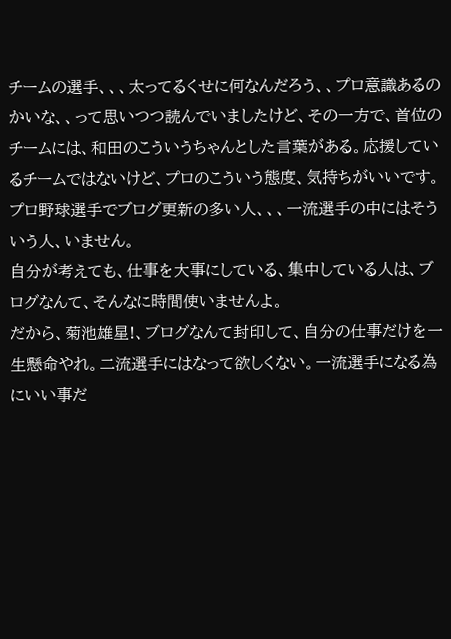チームの選手、、、太ってるくせに何なんだろう、、プロ意識あるのかいな、、って思いつつ読んでいましたけど、その一方で、首位のチームには、和田のこういうちゃんとした言葉がある。応援しているチームではないけど、プロのこういう態度、気持ちがいいです。
プロ野球選手でブログ更新の多い人、、、一流選手の中にはそういう人、いません。
自分が考えても、仕事を大事にしている、集中している人は、ブログなんて、そんなに時間使いませんよ。
だから、菊池雄星!、ブログなんて封印して、自分の仕事だけを一生懸命やれ。二流選手にはなって欲しくない。一流選手になる為にいい事だ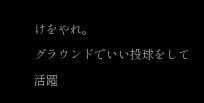けをやれ。
グラウンドでいい投球をして活躍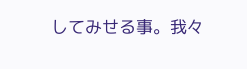してみせる事。我々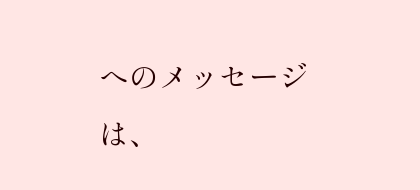へのメッセージは、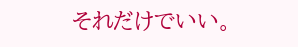それだけでいい。